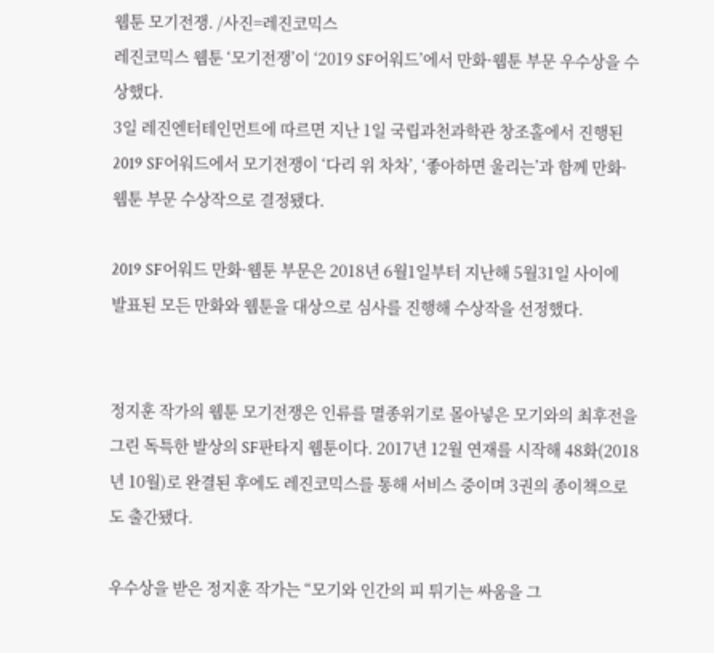웹툰 모기전쟁. /사진=레진코믹스
레진코믹스 웹툰 ‘모기전쟁’이 ‘2019 SF어워드’에서 만화·웹툰 부문 우수상을 수상했다.
3일 레진엔터테인먼트에 따르면 지난 1일 국립과천과학관 창조홀에서 진행된 2019 SF어워드에서 모기전쟁이 ‘다리 위 차차’, ‘좋아하면 울리는’과 함께 만화·웹툰 부문 수상작으로 결정됐다.

2019 SF어워드 만화·웹툰 부문은 2018년 6월1일부터 지난해 5월31일 사이에 발표된 모든 만화와 웹툰을 대상으로 심사를 진행해 수상작을 선정했다.


정지훈 작가의 웹툰 모기전쟁은 인류를 멸종위기로 몰아넣은 모기와의 최후전을 그린 독특한 발상의 SF판타지 웹툰이다. 2017년 12월 연재를 시작해 48화(2018년 10월)로 완결된 후에도 레진코믹스를 통해 서비스 중이며 3권의 종이책으로도 출간됐다.

우수상을 받은 정지훈 작가는 “모기와 인간의 피 튀기는 싸움을 그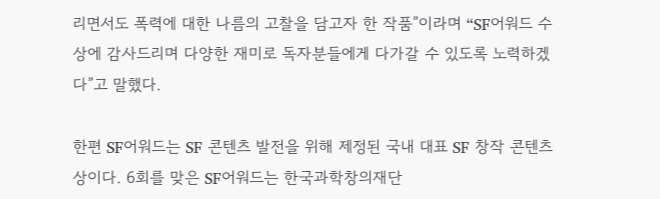리면서도 폭력에 대한 나름의 고찰을 담고자 한 작품”이라며 “SF어워드 수상에 감사드리며 다양한 재미로 독자분들에게 다가갈 수 있도록 노력하겠다”고 말했다.

한편 SF어워드는 SF 콘텐츠 발전을 위해 제정된 국내 대표 SF 창작 콘텐츠상이다. 6회를 맞은 SF어워드는 한국과학창의재단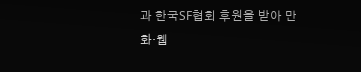과 한국SF협회 후원을 받아 만화·웹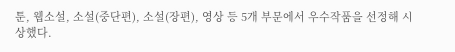툰, 웹소설, 소설(중단편), 소설(장편), 영상 등 5개 부문에서 우수작품을 선정해 시상했다.